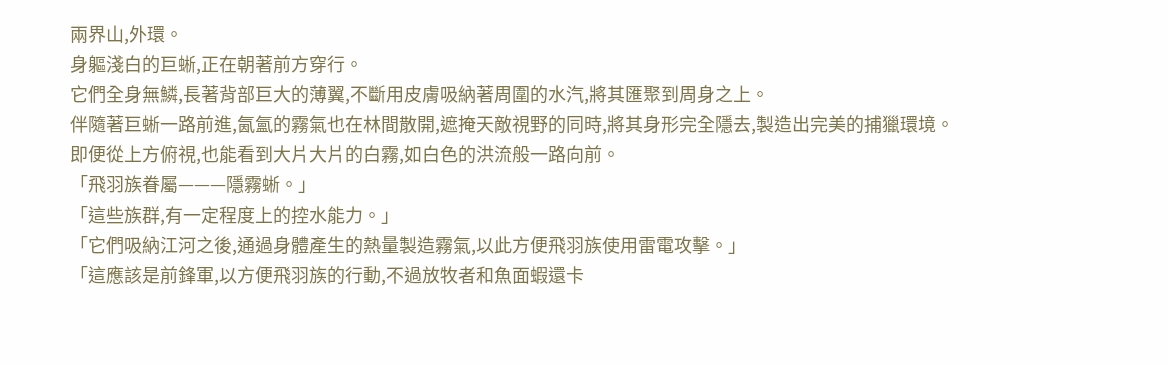兩界山,外環。
身軀淺白的巨蜥,正在朝著前方穿行。
它們全身無鱗,長著背部巨大的薄翼,不斷用皮膚吸納著周圍的水汽,將其匯聚到周身之上。
伴隨著巨蜥一路前進,氤氳的霧氣也在林間散開,遮掩天敵視野的同時,將其身形完全隱去,製造出完美的捕獵環境。
即便從上方俯視,也能看到大片大片的白霧,如白色的洪流般一路向前。
「飛羽族眷屬———隱霧蜥。」
「這些族群,有一定程度上的控水能力。」
「它們吸納江河之後,通過身體產生的熱量製造霧氣,以此方便飛羽族使用雷電攻擊。」
「這應該是前鋒軍,以方便飛羽族的行動,不過放牧者和魚面蝦還卡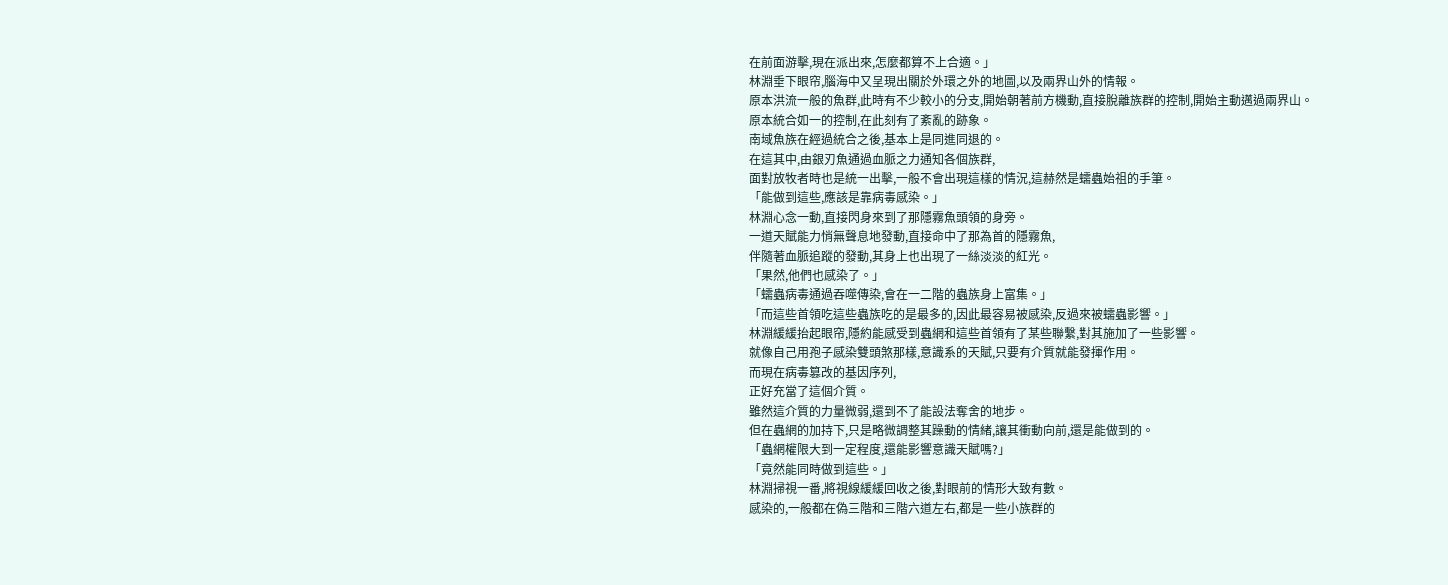在前面游擊,現在派出來,怎麼都算不上合適。」
林淵垂下眼帘,腦海中又呈現出關於外環之外的地圖,以及兩界山外的情報。
原本洪流一般的魚群,此時有不少較小的分支,開始朝著前方機動,直接脫離族群的控制,開始主動邁過兩界山。
原本統合如一的控制,在此刻有了紊亂的跡象。
南域魚族在經過統合之後,基本上是同進同退的。
在這其中,由銀刃魚通過血脈之力通知各個族群,
面對放牧者時也是統一出擊,一般不會出現這樣的情況,這赫然是蠕蟲始祖的手筆。
「能做到這些,應該是靠病毒感染。」
林淵心念一動,直接閃身來到了那隱霧魚頭領的身旁。
一道天賦能力悄無聲息地發動,直接命中了那為首的隱霧魚,
伴隨著血脈追蹤的發動,其身上也出現了一絲淡淡的紅光。
「果然,他們也感染了。」
「蠕蟲病毒通過吞噬傳染,會在一二階的蟲族身上富集。」
「而這些首領吃這些蟲族吃的是最多的,因此最容易被感染,反過來被蠕蟲影響。」
林淵緩緩抬起眼帘,隱約能感受到蟲網和這些首領有了某些聯繫,對其施加了一些影響。
就像自己用孢子感染雙頭煞那樣,意識系的天賦,只要有介質就能發揮作用。
而現在病毒篡改的基因序列,
正好充當了這個介質。
雖然這介質的力量微弱,還到不了能設法奪舍的地步。
但在蟲網的加持下,只是略微調整其躁動的情緒,讓其衝動向前,還是能做到的。
「蟲網權限大到一定程度,還能影響意識天賦嗎?」
「竟然能同時做到這些。」
林淵掃視一番,將視線緩緩回收之後,對眼前的情形大致有數。
感染的,一般都在偽三階和三階六道左右,都是一些小族群的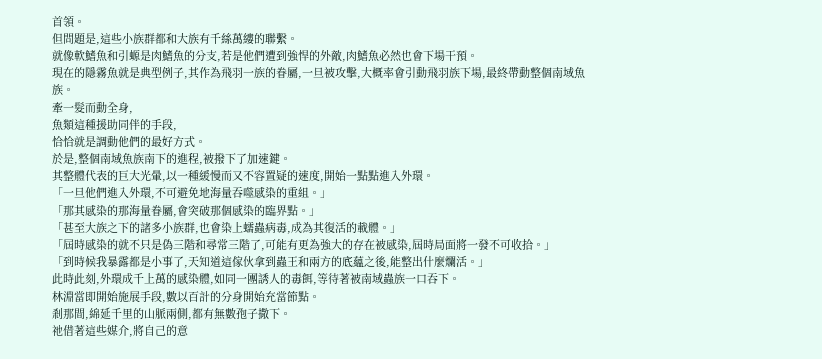首領。
但問題是,這些小族群都和大族有千絲萬縷的聯繫。
就像軟鰭魚和引螈是肉鰭魚的分支,若是他們遭到強悍的外敵,肉鰭魚必然也會下場干預。
現在的隱霧魚就是典型例子,其作為飛羽一族的眷屬,一旦被攻擊,大概率會引動飛羽族下場,最終帶動整個南域魚族。
牽一髮而動全身,
魚類這種援助同伴的手段,
恰恰就是調動他們的最好方式。
於是,整個南域魚族南下的進程,被撥下了加速鍵。
其整體代表的巨大光暈,以一種緩慢而又不容置疑的速度,開始一點點進入外環。
「一旦他們進入外環,不可避免地海量吞噬感染的重組。」
「那其感染的那海量眷屬,會突破那個感染的臨界點。」
「甚至大族之下的諸多小族群,也會染上蠕蟲病毒,成為其復活的載體。」
「屆時感染的就不只是偽三階和尋常三階了,可能有更為強大的存在被感染,屆時局面將一發不可收拾。」
「到時候我暴露都是小事了,天知道這傢伙拿到蟲王和兩方的底蘊之後,能整出什麼爛活。」
此時此刻,外環成千上萬的感染體,如同一團誘人的毒餌,等待著被南域蟲族一口吞下。
林淵當即開始施展手段,數以百計的分身開始充當節點。
剎那間,綿延千里的山脈兩側,都有無數孢子撒下。
祂借著這些媒介,將自己的意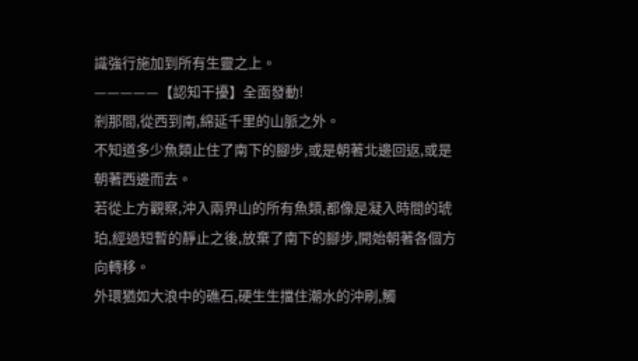識強行施加到所有生靈之上。
—————【認知干擾】全面發動!
剎那間,從西到南,綿延千里的山脈之外。
不知道多少魚類止住了南下的腳步,或是朝著北邊回返,或是朝著西邊而去。
若從上方觀察,沖入兩界山的所有魚類,都像是凝入時間的琥珀,經過短暫的靜止之後,放棄了南下的腳步,開始朝著各個方向轉移。
外環猶如大浪中的礁石,硬生生擋住潮水的沖刷,觸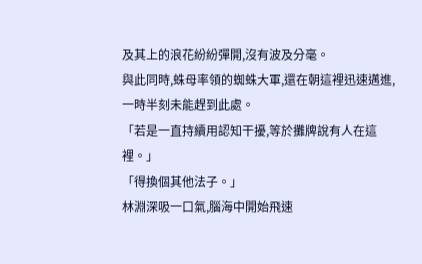及其上的浪花紛紛彈開,沒有波及分毫。
與此同時,蛛母率領的蜘蛛大軍,還在朝這裡迅速邁進,一時半刻未能趕到此處。
「若是一直持續用認知干擾,等於攤牌說有人在這裡。」
「得換個其他法子。」
林淵深吸一口氣,腦海中開始飛速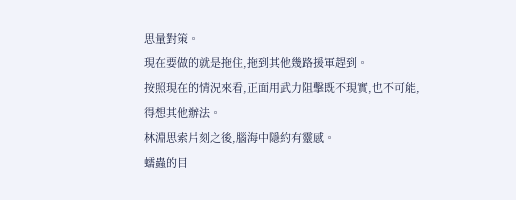思量對策。
現在要做的就是拖住,拖到其他幾路援軍趕到。
按照現在的情況來看,正面用武力阻擊既不現實,也不可能,得想其他辦法。
林淵思索片刻之後,腦海中隱約有靈感。
蠕蟲的目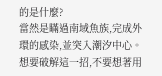的是什麼?
當然是瞞過南域魚族,完成外環的感染,並突入潮汐中心。
想要破解這一招,不要想著用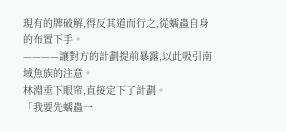現有的牌破解,得反其道而行之,從蠕蟲自身的布置下手。
————讓對方的計劃提前暴露,以此吸引南域魚族的注意。
林淵垂下眼帘,直接定下了計劃。
「我要先蠕蟲一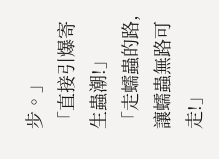步。」
「直接引爆寄生蟲潮!」
「走蠕蟲的路,讓蠕蟲無路可走!」